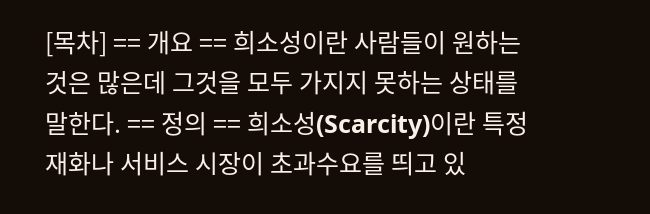[목차] == 개요 == 희소성이란 사람들이 원하는 것은 많은데 그것을 모두 가지지 못하는 상태를 말한다. == 정의 == 희소성(Scarcity)이란 특정 재화나 서비스 시장이 초과수요를 띄고 있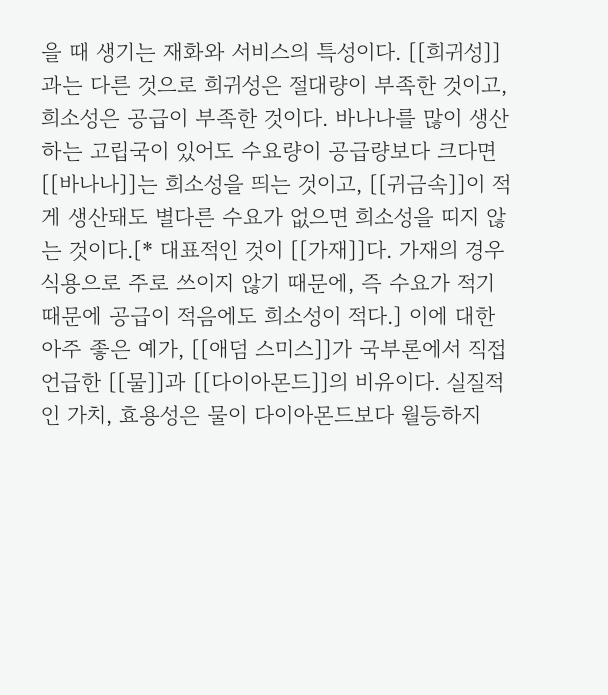을 때 생기는 재화와 서비스의 특성이다. [[희귀성]]과는 다른 것으로 희귀성은 절대량이 부족한 것이고, 희소성은 공급이 부족한 것이다. 바나나를 많이 생산하는 고립국이 있어도 수요량이 공급량보다 크다면 [[바나나]]는 희소성을 띄는 것이고, [[귀금속]]이 적게 생산돼도 별다른 수요가 없으면 희소성을 띠지 않는 것이다.[* 대표적인 것이 [[가재]]다. 가재의 경우 식용으로 주로 쓰이지 않기 때문에, 즉 수요가 적기 때문에 공급이 적음에도 희소성이 적다.] 이에 대한 아주 좋은 예가, [[애덤 스미스]]가 국부론에서 직접 언급한 [[물]]과 [[다이아몬드]]의 비유이다. 실질적인 가치, 효용성은 물이 다이아몬드보다 월등하지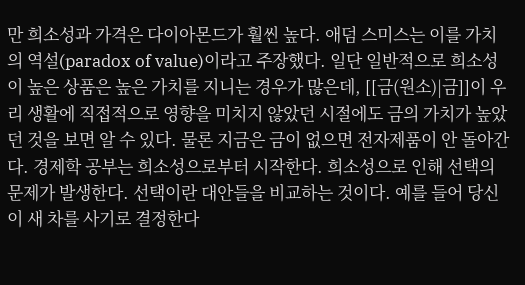만 희소성과 가격은 다이아몬드가 훨씬 높다. 애덤 스미스는 이를 가치의 역설(paradox of value)이라고 주장했다. 일단 일반적으로 희소성이 높은 상품은 높은 가치를 지니는 경우가 많은데, [[금(원소)|금]]이 우리 생활에 직접적으로 영향을 미치지 않았던 시절에도 금의 가치가 높았던 것을 보면 알 수 있다. 물론 지금은 금이 없으면 전자제품이 안 돌아간다. 경제학 공부는 희소성으로부터 시작한다. 희소성으로 인해 선택의 문제가 발생한다. 선택이란 대안들을 비교하는 것이다. 예를 들어 당신이 새 차를 사기로 결정한다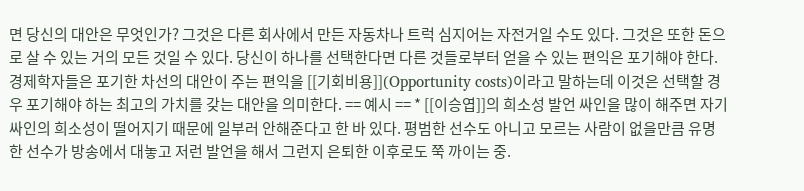면 당신의 대안은 무엇인가? 그것은 다른 회사에서 만든 자동차나 트럭 심지어는 자전거일 수도 있다. 그것은 또한 돈으로 살 수 있는 거의 모든 것일 수 있다. 당신이 하나를 선택한다면 다른 것들로부터 얻을 수 있는 편익은 포기해야 한다. 경제학자들은 포기한 차선의 대안이 주는 편익을 [[기회비용]](Opportunity costs)이라고 말하는데 이것은 선택할 경우 포기해야 하는 최고의 가치를 갖는 대안을 의미한다. == 예시 == * [[이승엽]]의 희소성 발언 싸인을 많이 해주면 자기 싸인의 희소성이 떨어지기 때문에 일부러 안해준다고 한 바 있다. 평범한 선수도 아니고 모르는 사람이 없을만큼 유명한 선수가 방송에서 대놓고 저런 발언을 해서 그런지 은퇴한 이후로도 쭉 까이는 중.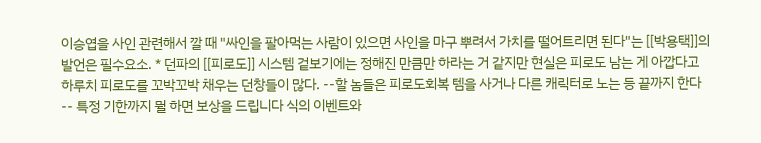이승엽을 사인 관련해서 깔 때 "싸인을 팔아먹는 사람이 있으면 사인을 마구 뿌려서 가치를 떨어트리면 된다"는 [[박용택]]의 발언은 필수요소. * 던파의 [[피로도]] 시스템 겉보기에는 정해진 만큼만 하라는 거 같지만 현실은 피로도 남는 게 아깝다고 하루치 피로도를 꼬박꼬박 채우는 던창들이 많다. --할 놈들은 피로도회복 템을 사거나 다른 캐릭터로 노는 등 끝까지 한다-- 특정 기한까지 뭘 하면 보상을 드립니다 식의 이벤트와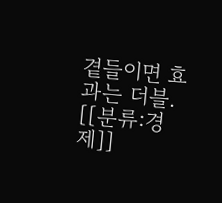곁들이면 효과는 더블. [[분류:경제]]